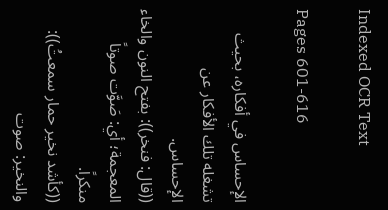Indexed OCR Text

Pages 601-616

الإحساس في أفكاره، بحيث تشغله تلك الأفكار عن الإحساس.
((قال: فنخر)): بفتح النون والخاء المعجمة؛ أي: صَوَّت صوتاً منكراً.
((كأشد نخير حمار سمعتُ)): والنخير: صوت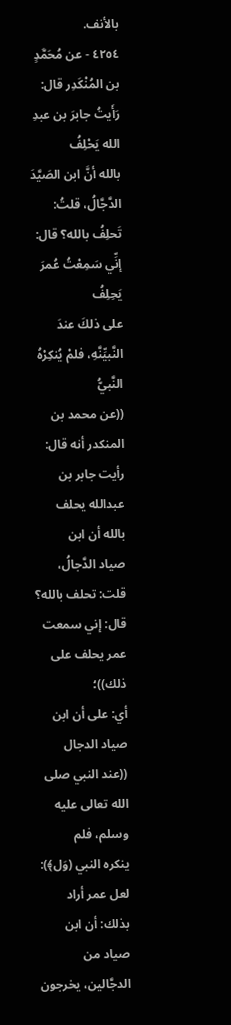بالأنف.
٤٢٥٤ - عن مُحَمَّدٍ بن المُنْكَدِر قال: رَأَيتُ جابرَ بن عبدِ الله يَحْلِفُ
بالله أنَّ ابن الصَيَّدَ الدَّجَّالُ، قلتُ: تَحلِفُ بالله؟ قال: إنِّي سَمِعْتُ عُمرَ يَحِلِفُ
على ذلكَ عندَ النَّبيِّنَّهِ، فلمْ يُنكِرْهُ النَّبيُّ
((عن محمد بن المنكدر أنه قال: رأيت جابر بن عبدالله یحلف بالله أن ابن
صياد الدَّجالُ، قلت: تحلف بالله؟ قال: إني سمعت عمر يحلف على ذلك))؛
أي: على أن ابن صياد الدجال ((عند النبي صلى الله تعالى عليه وسلم، فلم
ينكره النبي (وَل﴾): لعل عمر أراد بذلك: أن ابن صياد من الدجَّالين، يخرجون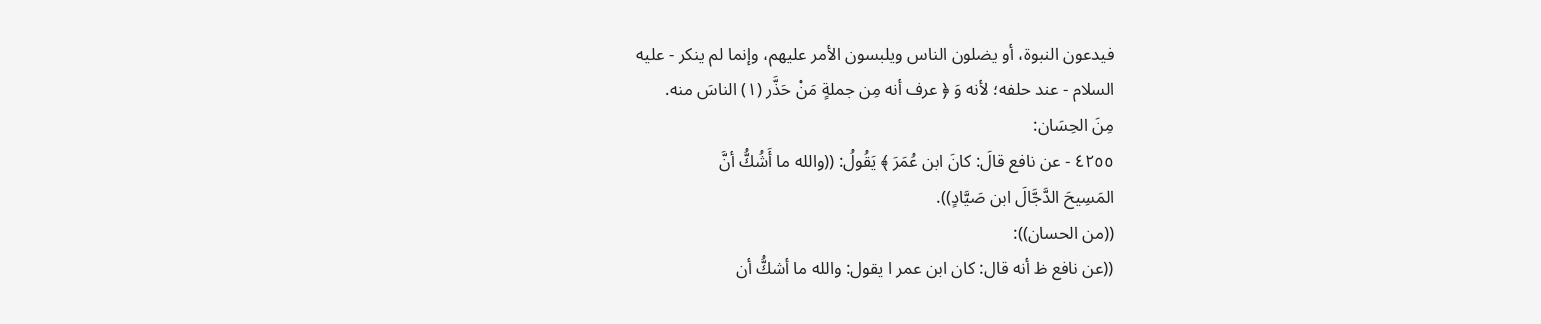فيدعون النبوة، أو يضلون الناس ويلبسون الأمر عليهم، وإنما لم ينكر - عليه
السلام - عند حلفه؛ لأنه وَ ﴿ عرف أنه مِن جملةٍ مَنْ حَذَّر (١) الناسَ منه.
مِنَ الحِسَان:
٤٢٥٥ - عن نافع قالَ: كانَ ابن عُمَرَ ﴾ يَقُولُ: ((والله ما أَشُكُّ أنَّ
المَسِيحَ الدَّجَّالَ ابن صَيَّادٍ)).
((من الحسان)):
((عن نافع ظ أنه قال: كان ابن عمر ا يقول: والله ما أشكُّ أن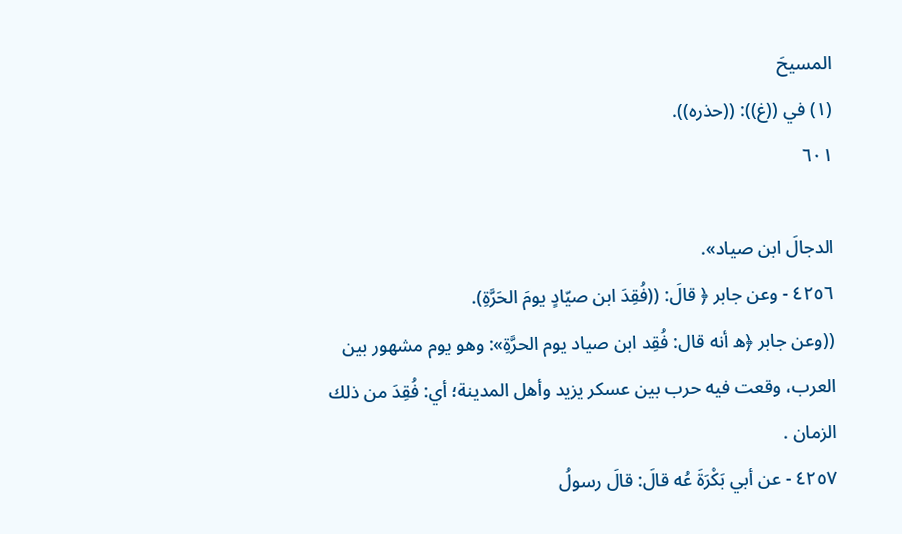المسيحَ
(١) في ((غ)): ((حذره)).
٦٠١

الدجالَ ابن صیاد».
٤٢٥٦ - وعن جابر ﴿ قالَ: ((فُقِدَ ابن صيّادٍ يومَ الحَرَّةِ).
((وعن جابر ﴿ه أنه قال: فُقِد ابن صياد يوم الحرَّةِ»: وهو يوم مشهور بين
العرب، وقعت فيه حرب بين عسكر يزيد وأهل المدينة؛ أي: فُقِدَ من ذلك
الزمان .
٤٢٥٧ - عن أبي بَكْرَةَ عُه قالَ: قالَ رسولُ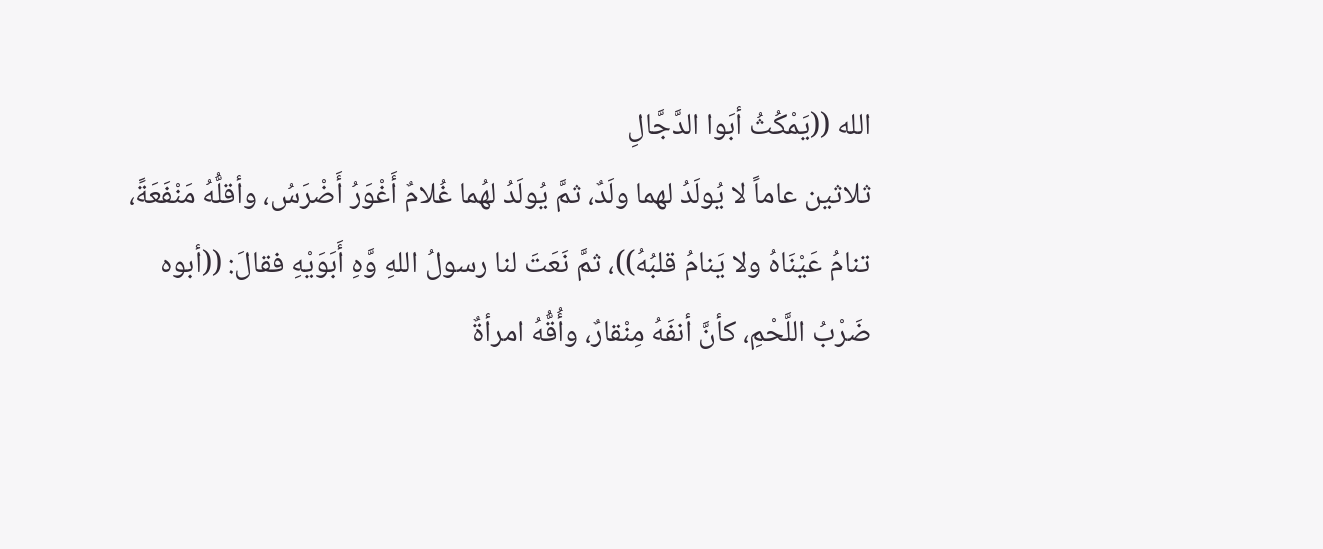الله ((يَمْكُثُ أبَوا الدَّجَّالِ
ثلاثين عاماً لا يُولَدُ لهما ولَدٌ، ثمَّ يُولَدُ لهُما غُلامٌ أَغْوَرُ أَضْرَسُ، وأقلُّهُ مَنْفَعَةً،
تنامُ عَيْنَاهُ ولا يَنامُ قلبُهُ))، ثمَّ نَعَتَ لنا رسولُ اللهِ وَّهِ أَبَوَيْهِ فقالَ: ((أبوه
ضَرْبُ اللَّحْمِ، كأنَّ أنفَهُ مِنْقارٌ، وأُقُّهُ امرأةٌ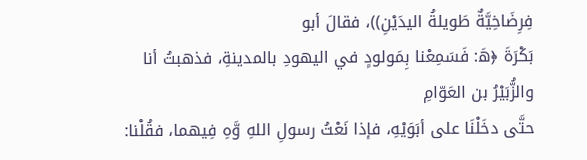فِرِضَاخِيَّةٌ طَويلةُ اليدَيْنِ))، فقالَ أبو
بَكْرَةَ ﴿هَ: فَسَمِعْنا بِمَولودٍ في اليهودِ بالمدينةِ، فذهبتُ أنا والزُّبَيْرُ بن العَوّامِ
حتَّى دخَلْنَا على أبَوَيْهِ، فإذا نَعْتُ رسولِ اللهِ وَّهِ فِيهما، فقُلْنا: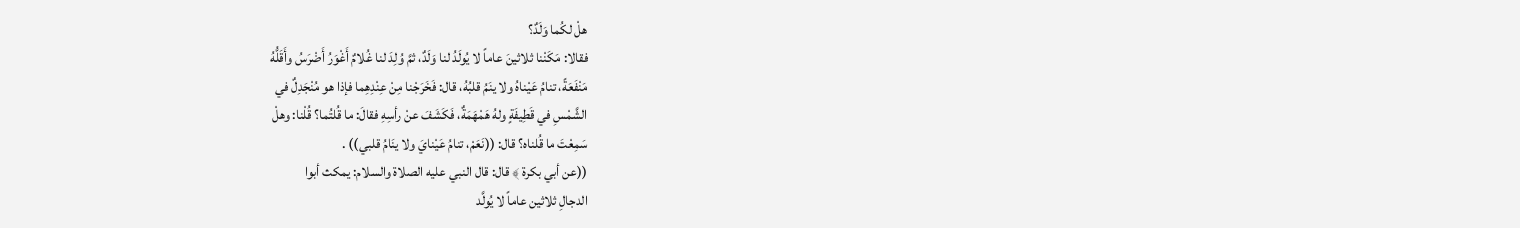هلْ لكُما وَلَدٌ؟
فقالا: مَكَنْنا ثلاثينَ عاماً لا يُولَدُ لنا وَلَدٌ، ثمَّ وُلِدَ لنا غُلامٌ أَغْوَرُ أَضْرَسُ وأَقَلُّهُ
مَنْفَعَةً، تنامُ عَيْناهُ ولا ينَمُ قلبُهُ، قال: فَخَرَجْنا مِنْ عِنْدِهِما فإذا هو مُنْجَدِلٌ في
الشَّمْسِ في قَطِيفَةٍ ولهُ هَمْهَمَةٌ، فَكَشَفَ عنْ رأسِهِ فقالَ: ما قُلتُما؟ قُلْنا: وهلْ
سَمِعْتَ ما قُلناه؟ قال: ((نَعَمْ، تنامُ عَيْنايَ ولا ينَامُ قلبي)) .
((عن أبي بكرة ﴾ قال: قال النبي عليه الصلاة والسلام: يمكث أبوا
الدجالِ ثلاثين عاماً لا يُولَّد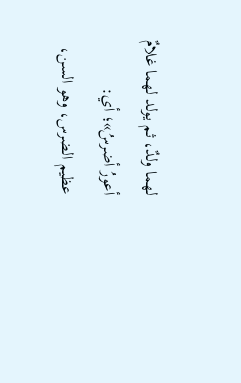لهما ولدٌ، ثم يولد لهما غلامٌ أعورُ أضرسُ»؛ أي:
عظيم الضرس، وهو السن،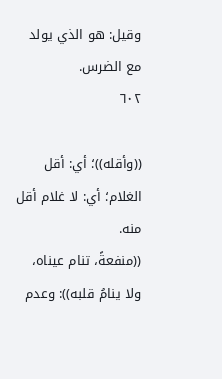وقيل: هو الذي يولد مع الضرس.
٦٠٢

((وأقله))؛ أي: أقل الغلام؛ أي: لا غلام أقل منه.
((منفعةً، تنام عيناه، ولا ينامُ قلبه)): وعدم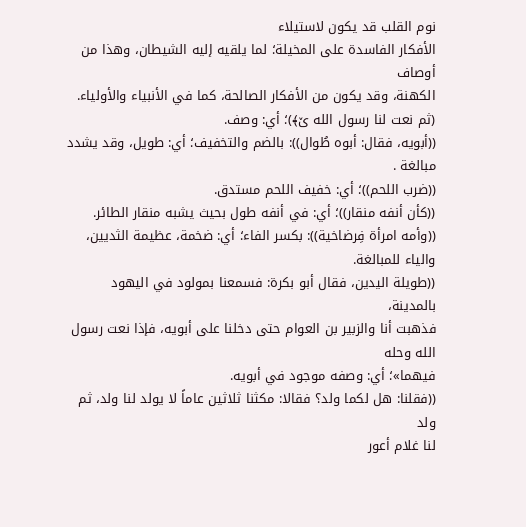نوم القلب قد يكون لاستيلاء
الأفكار الفاسدة على المخيلة؛ لما يلقيه إليه الشيطان، وهذا من أوصاف
الكهنة، وقد يكون من الأفكار الصالحة، كما في الأنبياء والأولياء.
(ثم نعت لنا رسول الله ێ﴾)؛ أي: وصف.
((أبويه، فقال: أبوه طُوال)): بالضم والتخفيف؛ أي: طويل، وقد يشدد
مبالغة .
((ضرب اللحم))؛ أي: خفيف اللحم مستدق.
((كأن أنفه منقار))؛ أي: في أنفه طول بحيث يشبه منقار الطائر.
((وأمه امرأة فِرضاخية)): بكسر الفاء؛ أي: ضخمة، عظيمة الثديين،
والياء للمبالغة.
((طويلة اليدين، فقال أبو بكرة: فسمعنا بمولود في اليهود بالمدينة،
فذهبت أنا والزبير بن العوام حتى دخلنا على أبويه، فإذا نعت رسول الله وحله
فیهما»؛ أي: وصفه موجود في أبويه.
((فقلنا: هل لكما ولد؟ فقالا: مكثنا ثلاثين عاماً لا يولد لنا ولد، ثم ولد
لنا غلام أعور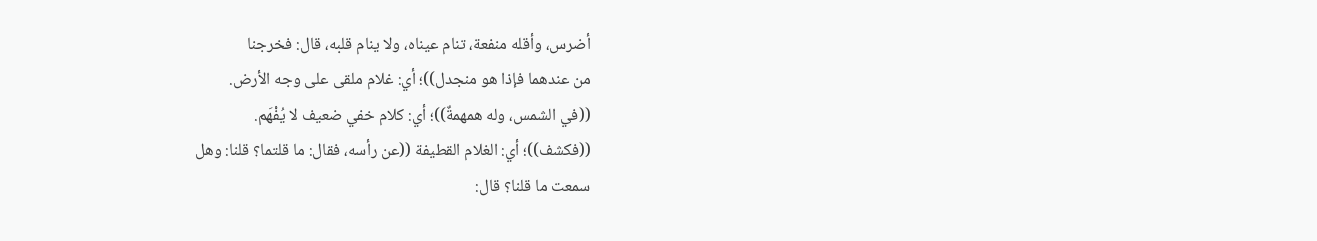أضرس، وأقله منفعة، تنام عيناه، ولا ينام قلبه، قال: فخرجنا
من عندهما فإذا هو منجدل))؛ أي: غلام ملقى على وجه الأرض.
((في الشمس، وله همهمةٌ))؛ أي: كلام خفي ضعيف لا يُفْهَم.
((فكشف))؛ أي: الغلام القطيفة ((عن رأسه، فقال: ما قلتما؟ قلنا: وهل
سمعت ما قلنا؟ قال: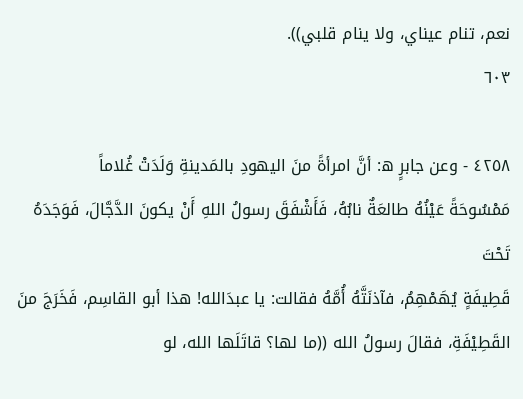نعم، تنام عيناي، ولا ينام قلبي)).
٦٠٣

٤٢٥٨ - وعن جابرٍ ه: أنَّ امرأةً منَ اليهودِ بالمَدينةِ وَلَدَتْ غُلاماً
مَمْسُوحَةً عَيْنُهُ طالعَةٌ نابُهُ، فَأَشْفَقَ رسولُ اللهِ أَنْ يكونَ الدَّجَّالَ، فَوَجَدَهُ تَحْتَ
قَطِيفَةٍ يُهَمْهِمُ، فآذنَتَّهُ أُمَّهُ فقالت: يا عبدَالله! هذا أبو القاسِم، فَخَرَجَ منَ
القَطِيْفَةِ، فقالَ رسولُ الله ((ما لها؟ قاتَلَها الله، لو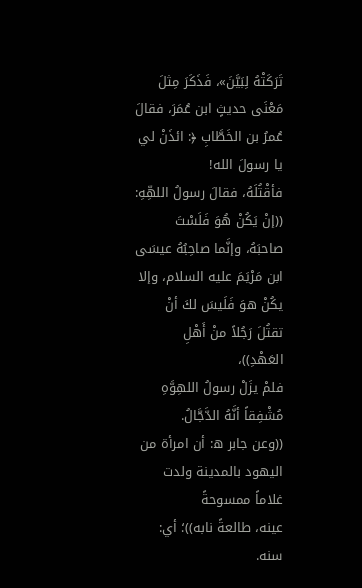تَرَكَتْهُ لِبَيَّنَ»، فَذَكَرَ مِثلَ
مَعْنَى حديثٍ ابن عُمَرَ، فقالَ عُمرُ بن الخَطَّابِ ﴿: ائذَنْ لي يا رسولَ الله!
فأقْتُلَهُ، فقالَ رسولُ اللهِّهِ: ((إنْ يَكُنْ هُوَ فَلَسْتَ صاحبَهُ، وإنَّما صاحِبُهُ عيسَى
ابن مَرْيَمَ عليه السلام، وإلا يكُنْ هوَ فَلَيسَ لكَ أنْ تقتُلَ رَجُلاً منْ أَهْلِ العَهْدِ))،
فلمْ يزَلْ رسولُ اللهِوَّهِ مُشْفِقاً أنَّهُ الدَّجَّالُ.
((وعن جابر ه: أن امرأة من اليهود بالمدينة ولدت غلاماً ممسوحةً
عینه، طالعةً نابه))؛ أي: سنه.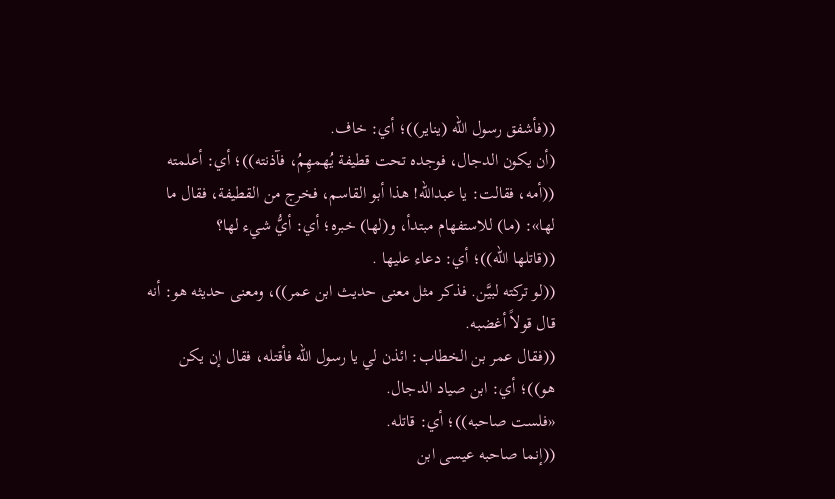((فأشفق رسول الله (يناير))؛ أي: خاف.
(أن يكون الدجال، فوجده تحت قطيفة يُهمهِمُ، فآذنته))؛ أي: أعلمته
((أمه، فقالت: يا عبدالله! هذا أبو القاسم، فخرج من القطيفة، فقال ما
لها»: (ما) للاستفهام مبتدأ، و(لها) خبره؛ أي: أيُّ شيء لها؟
((قاتلها الله))؛ أي: دعاء عليها .
((لو تركته لبيَّن. فذكر مثل معنى حديث ابن عمر))، ومعنى حديثه هو: أنه
قال قولاً أغضبه.
((فقال عمر بن الخطاب: ائذن لي يا رسول الله فأقتله، فقال إن يكن
هو))؛ أي: ابن صياد الدجال.
«فلست صاحبه))؛ أي: قاتله.
((إنما صاحبه عيسى ابن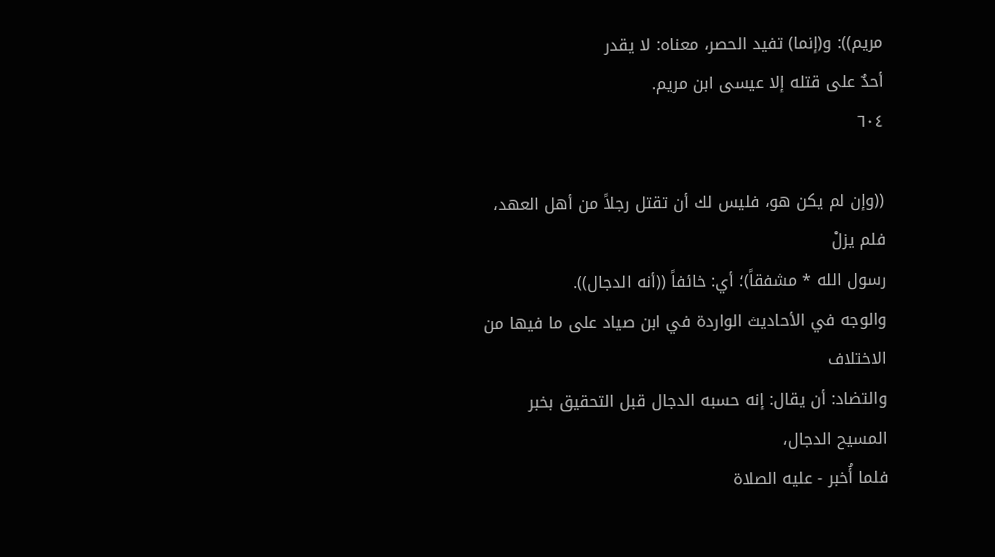مريم)): و(إنما) تفيد الحصر، معناه: لا يقدر
أحدٌ على قتله إلا عيسى ابن مريم.
٦٠٤

((وإن لم يكن هو، فليس لك أن تقتل رجلاً من أهل العهد، فلم يزلْ
رسول الله * مشفقاً)؛ أي: خائفاً ((أنه الدجال)).
والوجه في الأحاديث الواردة في ابن صياد على ما فيها من الاختلاف
والتضاد: أن يقال: إنه حسبه الدجال قبل التحقيق بخبر المسيح الدجال،
فلما أُخبر - عليه الصلاة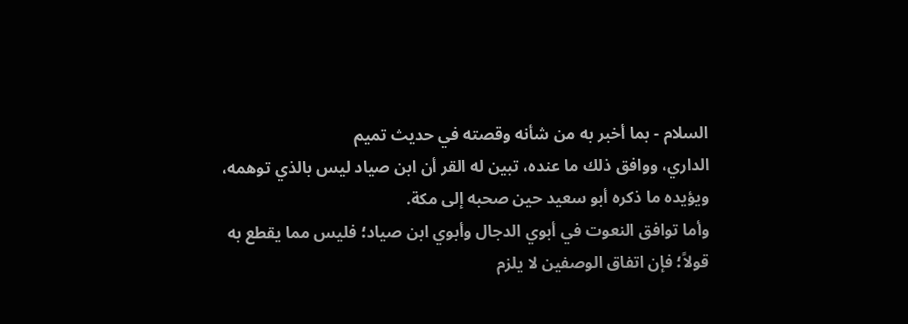السلام - بما أخبر به من شأنه وقصته في حديث تميم
الداري، ووافق ذلك ما عنده، تبين له القر أن ابن صياد ليس بالذي توهمه،
ويؤيده ما ذكره أبو سعيد حین صحبه إلى مكة.
وأما توافق النعوت في أبوي الدجال وأبوي ابن صياد؛ فليس مما يقطع به
قولاً؛ فإن اتفاق الوصفین لا يلزم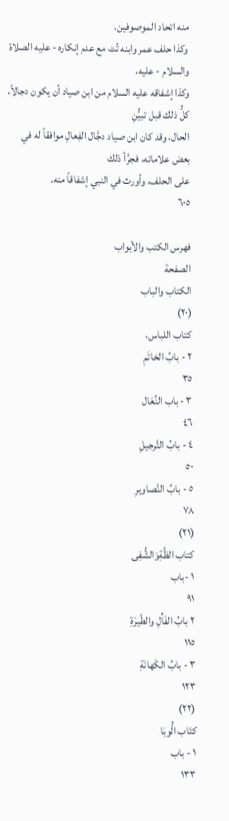منه اتحاد الموصوفين.
وکذا حلف عمر وابنه تُٹ مع عدم إنكاره - عليه الصلاة والسلام - علیه،
وكذا إشفاقه عليه السلام من ابن صياد أن يكون دجالاً، كلُّ ذلك قبل تبیُّنِ
الحال، وقد كان ابن صياد دجَّال الفِعالِ موافقاً له في بعض علاماته، فجرَّأ ذلك
على الحلف، وأورث في النبي إشفاقاً منه.
٦٠٥

فهرس الكتب والأبواب
الصفحة
الكتاب والباب
(٢٠)
كتاب اللباس،
٢ - بابُ الخاتَمِ
٣٥
٣ - باب النِّعَال
٤٦
٤ - بابُ التَّرجیلِ
٥٠
٥ - بابُ النَّصاویرِ
٧٨
(٢١)
كتاب الظَّةِوَالشُّفِى
١ -باب
٩١
٢ بابُ الفَأْلِ والطّيرَةِ
١١٥
٣ - بابُ الکَھانَةِ
١٢٣
(٢٢)
كتَاب الُّوبَا
١ - باب
١٣٣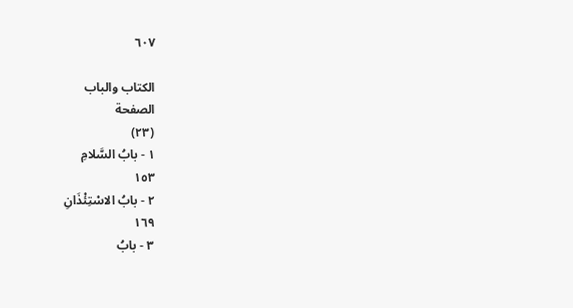٦٠٧

الكتاب والباب
الصفحة
(٢٣)
١ - بابُ السَّلامِ
١٥٣
٢ - بابُ الاسْتِئْذَانِ
١٦٩
٣ - بابُ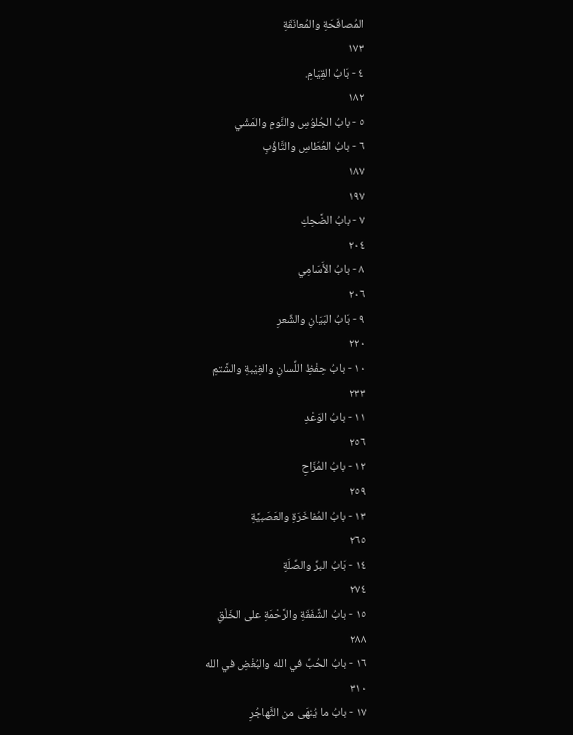المُصافَحَةِ والمُعانَقَةِ
١٧٣
٤ - بَابُ القِيَامِ.
١٨٢
٥ - بابُ الجُلوُسِ والنَّومِ والمَشْي
٦ - بابُ العُطَاسِ والتَّاؤُبِ
١٨٧
١٩٧
٧ - بابُ الضَّحِكِ
٢٠٤
٨ - بابُ الأَسَامِي
٢٠٦
٩ - بَابُ البَيَانِ والشِّعرِ
٢٢٠
١٠ - بابُ حِفْظِ اللِّسانِ والغِيْبةِ والشَّتمِ
٢٣٣
١١ - بابُ الوَعْدِ
٢٥٦
١٢ - بابُ المُزَاحِ
٢٥٩
١٣ - بابُ المُفاخَرَةِ والعَصَبيَّةِ
٢٦٥
١٤ - بَابُ البرِّ والصِّلَةِ
٢٧٤
١٥ - بابُ الشَّفَقَةِ والرَّحْمَةِ على الخَلْقِ
٢٨٨
١٦ - بابُ الحُبِّ في الله والبُغْضِ في الله
٣١٠
١٧ - بابُ ما يُنهَى من الثَّهاجُرِ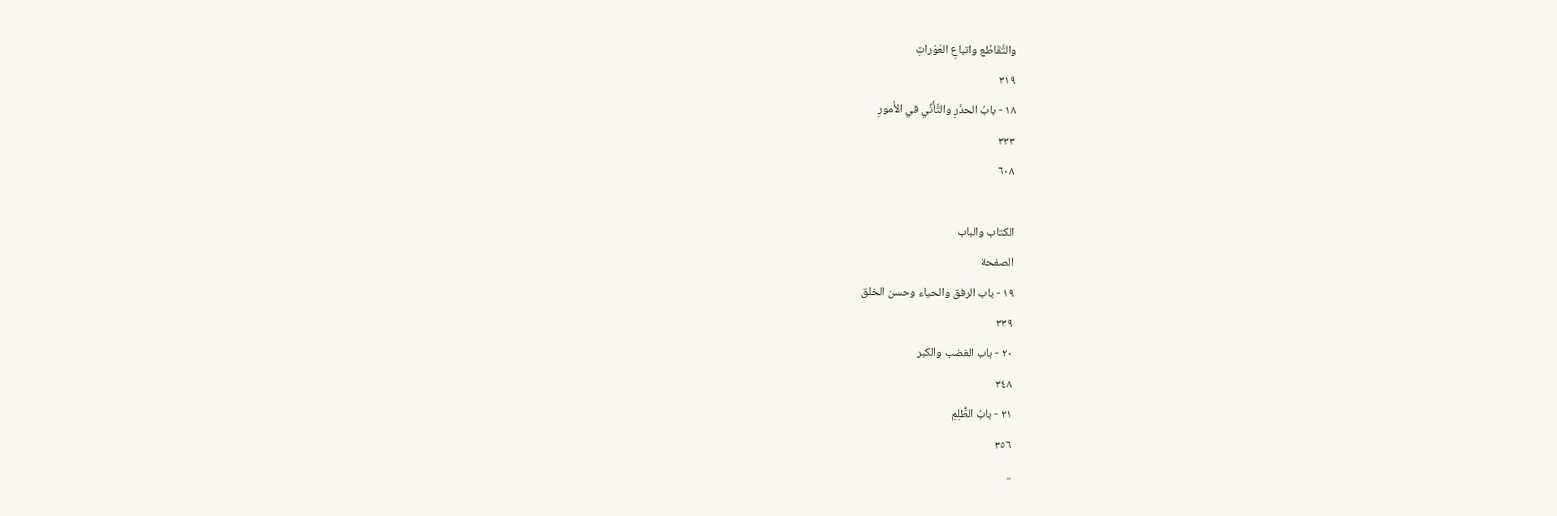والتَّقَاطُع واتباعِ العَوْراتِ
٣١٩
١٨ - بابُ الحذَرِ والتَّأَنِّي في الأُمورِ
٣٣٣
٦٠٨

الكتاب والباب
الصفحة
١٩ - باب الرفق والحياء وحسن الخلق
٣٣٩
٢٠ - باب الغضب والكبر
٣٤٨
٢١ - بابُ الظُّلِمِ
٣٥٦
..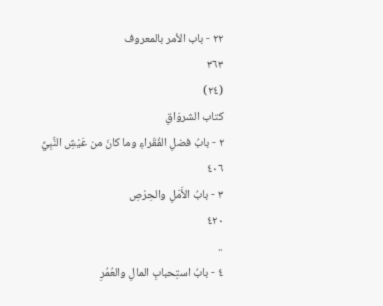٢٢ - باب الأمر بالمعروف
٣٦٣
(٢٤)
كتاب الشروَاقِ
٢ - بابُ فضلِ الفُقَراءِ وما كانَ من عَيْشِ النَّبِيِّ
٤٠٦
٣ - بابُ الأَمَلِ والحِرْصِ
٤٢٠
..
٤ - بابُ استِحبابِ المالِ والعُمُرِ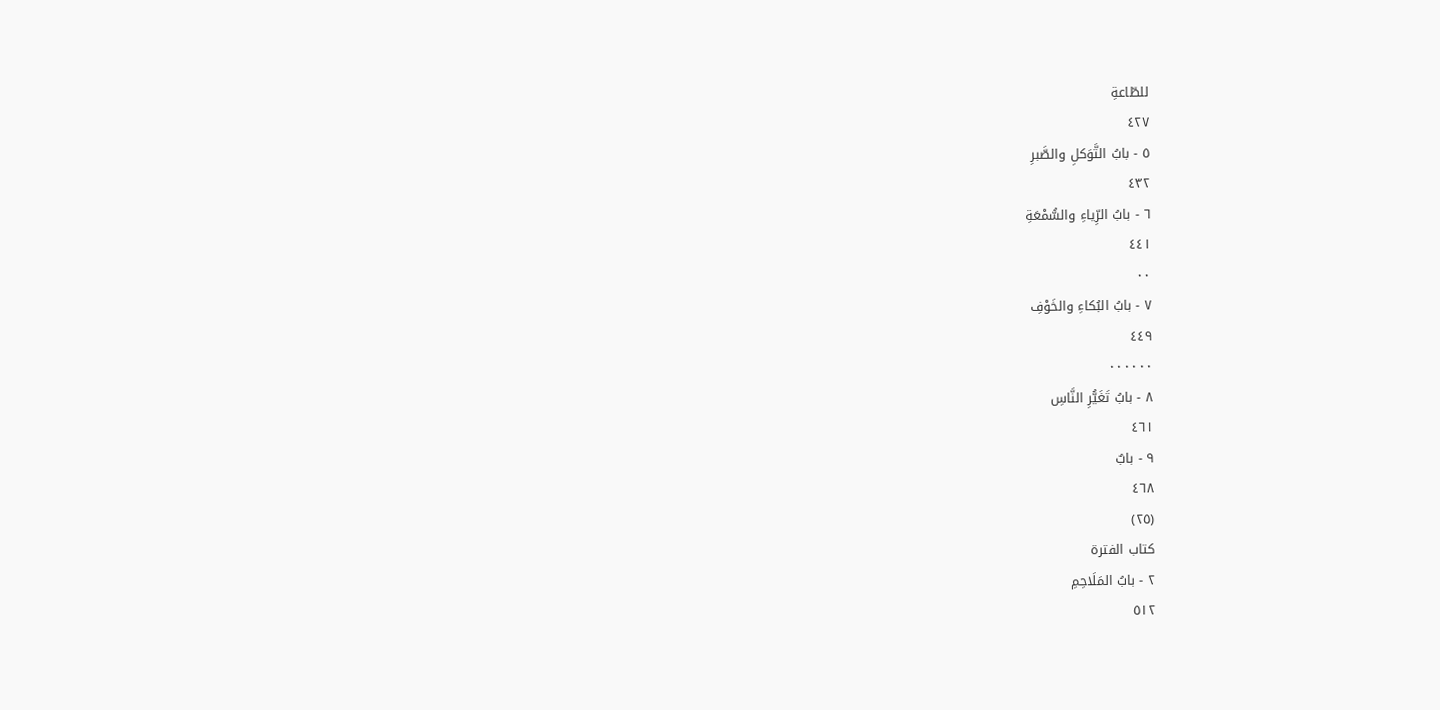للطّاعةِ
٤٢٧
٥ - بابُ التَّوَكلِ والصَّبرِ
٤٣٢
٦ - بابُ الرِّياءِ والسُّمْعَةِ
٤٤١
٠٠
٧ - بابُ البُكاءِ والخَوْفِ
٤٤٩
٠٠٠٠٠٠
٨ - بابُ تَغَيُّرِ النَّاسِ
٤٦١
٩ - بابٌ
٤٦٨
(٢٥)
كتاب الفترة
٢ - بابُ المَلَاحِمِ
٥١٢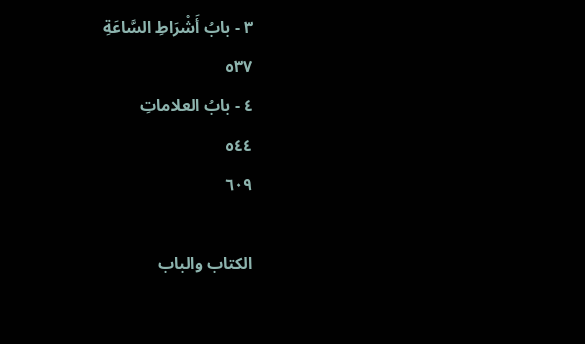٣ - بابُ أَشْرَاطِ السَّاعَةِ
٥٣٧
٤ - بابُ العلاماتِ
٥٤٤
٦٠٩

الكتاب والباب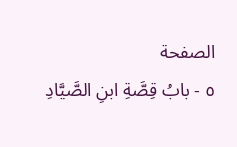الصفحة
٥ - بابُ قِصَّةِ ابنِ الصَّيَّادِ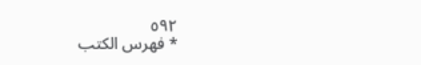٥٩٢
* فهرس الكتب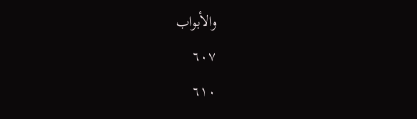والأبواب
٦٠٧
٦١٠